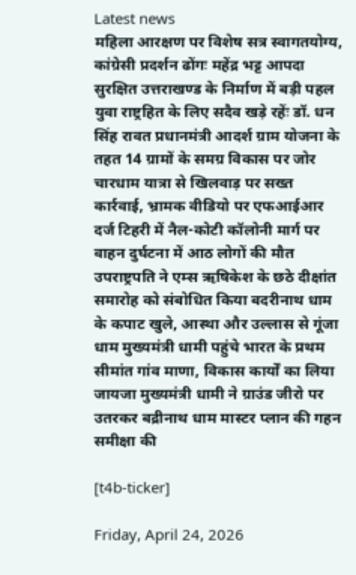Latest news
महिला आरक्षण पर विशेष सत्र स्वागतयोग्य, कांग्रेसी प्रदर्शन ढोंगः महेंद्र भट्ट आपदा सुरक्षित उत्तराखण्ड के निर्माण में बड़ी पहल युवा राष्ट्रहित के लिए सदैव खड़े रहेंः डॉ. धन सिंह रावत प्रधानमंत्री आदर्श ग्राम योजना के तहत 14 ग्रामों के समग्र विकास पर जोर चारधाम यात्रा से खिलवाड़ पर सख्त कार्रवाई, भ्रामक वीडियो पर एफआईआर दर्ज टिहरी में नैल-कोटी कॉलोनी मार्ग पर वाहन दुर्घटना में आठ लोगों की मौत उपराष्ट्रपति ने एम्स ऋषिकेश के छठे दीक्षांत समारोह को संबोधित किया बदरीनाथ धाम के कपाट खुले, आस्था और उल्लास से गूंजा धाम मुख्यमंत्री धामी पहुंचे भारत के प्रथम सीमांत गांव माणा, विकास कार्यों का लिया जायजा मुख्यमंत्री धामी ने ग्राउंड जीरो पर उतरकर बद्रीनाथ धाम मास्टर प्लान की गहन समीक्षा की

[t4b-ticker]

Friday, April 24, 2026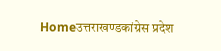Homeउत्तराखण्डकांग्रेस प्रदेश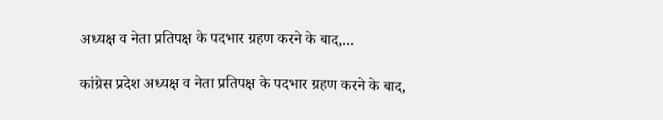अध्यक्ष व नेता प्रतिपक्ष के पदभार ग्रहण करने के बाद,...

कांग्रेस प्रदेश अध्यक्ष व नेता प्रतिपक्ष के पदभार ग्रहण करने के बाद,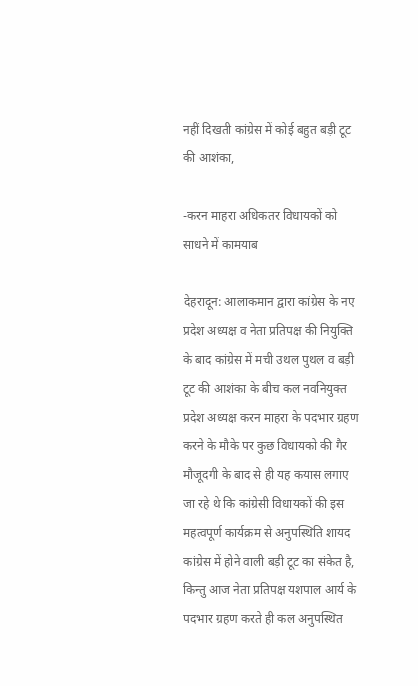नहीं दिखती कांग्रेस में कोई बहुत बड़ी टूट की आशंका,

-करन माहरा अधिकतर विधायकों को साधने में कामयाब

देहरादून: आलाकमान द्वारा कांग्रेस के नए प्रदेश अध्यक्ष व नेता प्रतिपक्ष की नियुक्ति के बाद कांग्रेस में मची उथल पुथल व बड़ी टूट की आशंका के बीच कल नवनियुक्त प्रदेश अध्यक्ष करन माहरा के पदभार ग्रहण करने के मौके पर कुछ विधायको की गैर मौजूदगी के बाद से ही यह कयास लगाए जा रहे थे कि कांग्रेसी विधायकों की इस महत्वपूर्ण कार्यक्रम से अनुपस्थिति शायद कांग्रेस में होने वाली बड़ी टूट का संकेत है, किन्तु आज नेता प्रतिपक्ष यशपाल आर्य के पदभार ग्रहण करते ही कल अनुपस्थित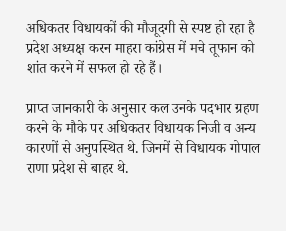अधिकतर विधायकों की मौजूदगी से स्पष्ट हो रहा है प्रदेश अध्यक्ष करन माहरा कांग्रेस में मचे तूफान को शांत करने में सफल हो रहे हैं।

प्राप्त जानकारी के अनुसार कल उनके पदभार ग्रहण करने के मौके पर अधिकतर विधायक निजी व अन्य कारणों से अनुपस्थित थे. जिनमें से विधायक गोपाल राणा प्रदेश से बाहर थे.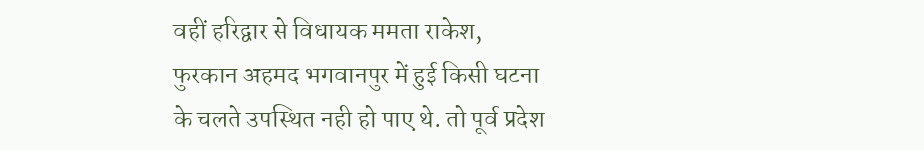वहीं हरिद्वार से विधायक ममता राकेश, फुरकान अहमद भगवानपुर में हुई किसी घटना के चलते उपस्थित नही हो पाए थे. तो पूर्व प्रदेश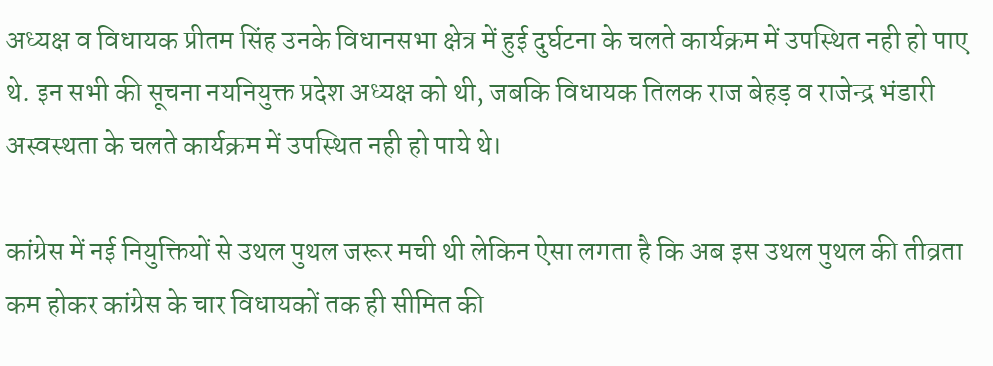अध्यक्ष व विधायक प्रीतम सिंह उनके विधानसभा क्षेत्र में हुई दुर्घटना के चलते कार्यक्रम में उपस्थित नही हो पाए थे. इन सभी की सूचना नयनियुक्त प्रदेश अध्यक्ष को थी, जबकि विधायक तिलक राज बेहड़ व राजेन्द्र भंडारी अस्वस्थता के चलते कार्यक्रम में उपस्थित नही हो पाये थे।

कांग्रेस में नई नियुक्तियों से उथल पुथल जरूर मची थी लेकिन ऐसा लगता है कि अब इस उथल पुथल की तीव्रता कम होकर कांग्रेस के चार विधायकों तक ही सीमित की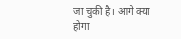जा चुकी है। आगे क्या होगा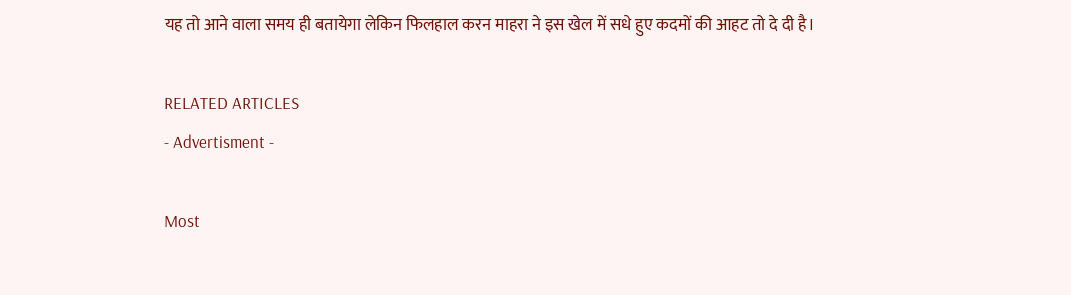यह तो आने वाला समय ही बतायेगा लेकिन फिलहाल करन माहरा ने इस खेल में सधे हुए कदमों की आहट तो दे दी है।

RELATED ARTICLES
- Advertisment -

Most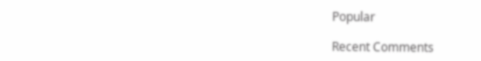Popular

Recent Comments